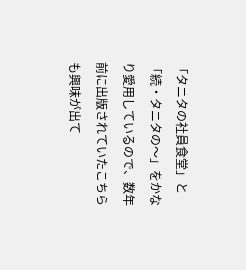「タニタの社員食堂」と「続・タニタの〜」をかなり愛用しているので、数年前に出版されていたこちらも興味が出て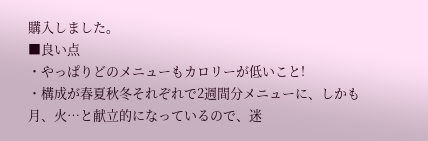購入しました。
■良い点
・やっぱりどのメニューもカロリーが低いこと!
・構成が春夏秋冬それぞれで2週間分メニューに、しかも月、火…と献立的になっているので、迷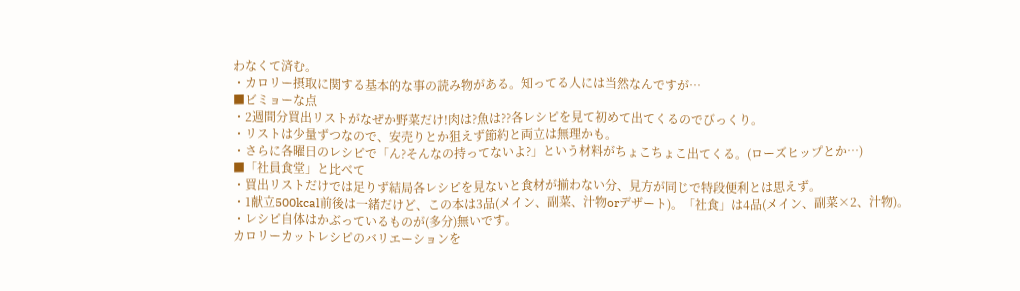わなくて済む。
・カロリー摂取に関する基本的な事の読み物がある。知ってる人には当然なんですが…
■ビミョーな点
・2週間分買出リストがなぜか野菜だけ!肉は?魚は??各レシピを見て初めて出てくるのでびっくり。
・リストは少量ずつなので、安売りとか狙えず節約と両立は無理かも。
・さらに各曜日のレシピで「ん?そんなの持ってないよ?」という材料がちょこちょこ出てくる。(ローズヒップとか…)
■「社員食堂」と比べて
・買出リストだけでは足りず結局各レシピを見ないと食材が揃わない分、見方が同じで特段便利とは思えず。
・1献立500kcal前後は一緒だけど、この本は3品(メイン、副菜、汁物orデザート)。「社食」は4品(メイン、副菜×2、汁物)。
・レシピ自体はかぶっているものが(多分)無いです。
カロリーカットレシピのバリエーションを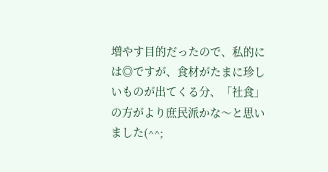増やす目的だったので、私的には◎ですが、食材がたまに珍しいものが出てくる分、「社食」の方がより庶民派かな〜と思いました(^^;